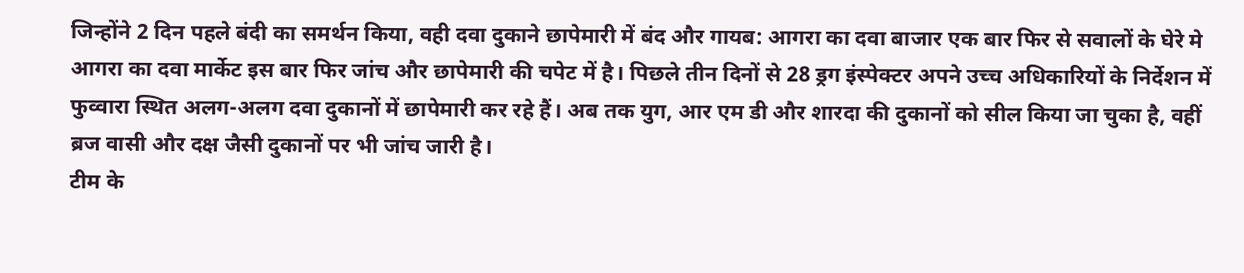जिन्होंने 2 दिन पहले बंदी का समर्थन किया, वही दवा दुकाने छापेमारी में बंद और गायब: आगरा का दवा बाजार एक बार फिर से सवालों के घेरे मे
आगरा का दवा मार्केट इस बार फिर जांच और छापेमारी की चपेट में है। पिछले तीन दिनों से 28 ड्रग इंस्पेक्टर अपने उच्च अधिकारियों के निर्देशन में फुव्वारा स्थित अलग-अलग दवा दुकानों में छापेमारी कर रहे हैं। अब तक युग, आर एम डी और शारदा की दुकानों को सील किया जा चुका है, वहीं ब्रज वासी और दक्ष जैसी दुकानों पर भी जांच जारी है।
टीम के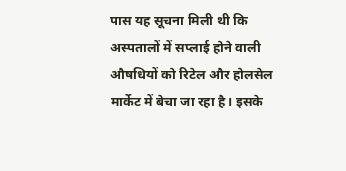पास यह सूचना मिली थी कि अस्पतालों में सप्लाई होने वाली औषधियों को रिटेल और होलसेल मार्केट में बेचा जा रहा है। इसके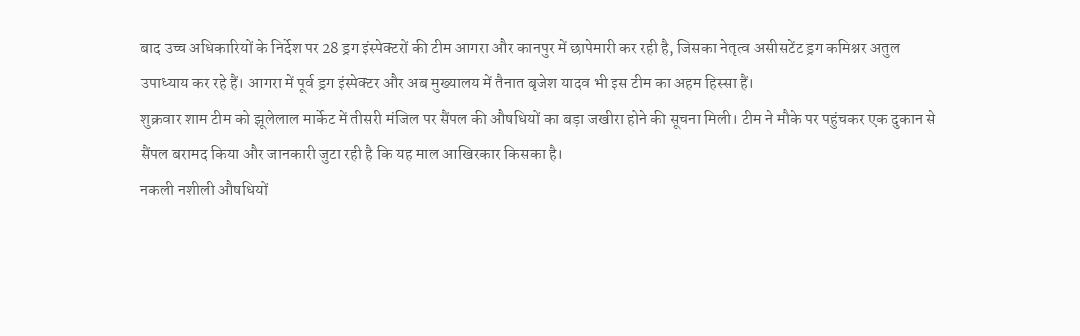बाद उच्च अधिकारियों के निर्देश पर 28 ड्रग इंस्पेक्टरों की टीम आगरा और कानपुर में छापेमारी कर रही है, जिसका नेतृत्व असीसटेंट ड्रग कमिश्नर अतुल उपाध्याय कर रहे हैं। आगरा में पूर्व ड्रग इंस्पेक्टर और अब मुख्यालय में तैनात बृजेश यादव भी इस टीम का अहम हिस्सा हैं।
शुक्रवार शाम टीम को झूलेलाल मार्केट में तीसरी मंजिल पर सैंपल की औषधियों का बड़ा जखीरा होने की सूचना मिली। टीम ने मौके पर पहुंचकर एक दुकान से सैंपल बरामद किया और जानकारी जुटा रही है कि यह माल आखिरकार किसका है।
नकली नशीली औषधियों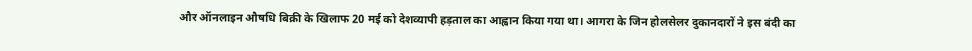और ऑनलाइन औषधि बिक्री के खिलाफ 20 मई को देशव्यापी हड़ताल का आह्वान किया गया था। आगरा के जिन होलसेलर दुकानदारों ने इस बंदी का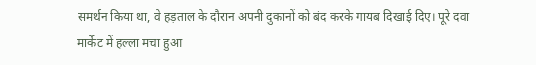समर्थन किया था, वे हड़ताल के दौरान अपनी दुकानों को बंद करके गायब दिखाई दिए। पूरे दवा मार्केट में हल्ला मचा हुआ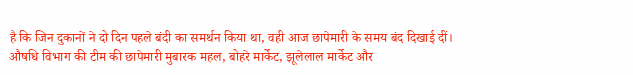है कि जिन दुकानों ने दो दिन पहले बंदी का समर्थन किया था, वही आज छापेमारी के समय बंद दिखाई दीं।
औषधि विभाग की टीम की छापेमारी मुबारक महल, बोहरे मार्केट, झूलेलाल मार्केट और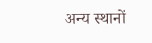अन्य स्थानों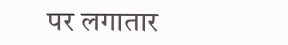पर लगातार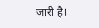जारी है।